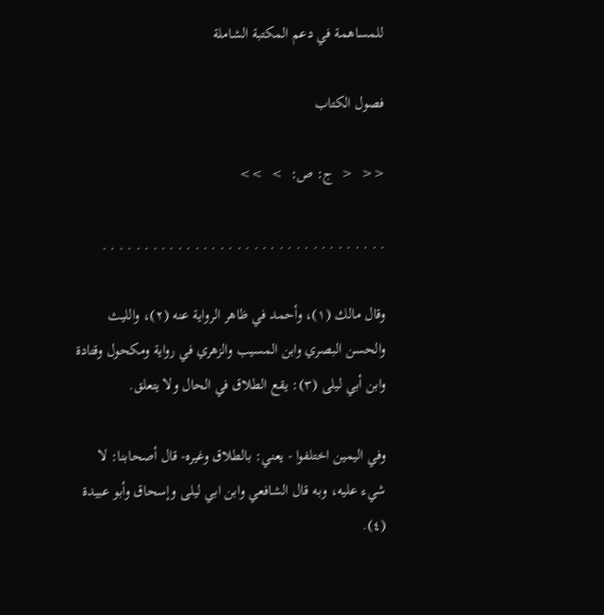للمساهمة في دعم المكتبة الشاملة

فصول الكتاب

<<  <  ج: ص:  >  >>

. . . . . . . . . . . . . . . . . . . . . . . . . . . . . . . . . .

وقال مالك (١)، وأحمد في ظاهر الرواية عنه (٢)، والليث والحسن البصري وابن المسيب والزهري في رواية ومكحول وقتادة وابن أبي ليلى (٣): يقع الطلاق في الحال ولا يتعلق.

وفي اليمين اختلفوا - يعني: بالطلاق وغيره- قال أصحابنا: لا شيء عليه، وبه قال الشافعي وابن ابي ليلى وإسحاق وأبو عبيدة (٤).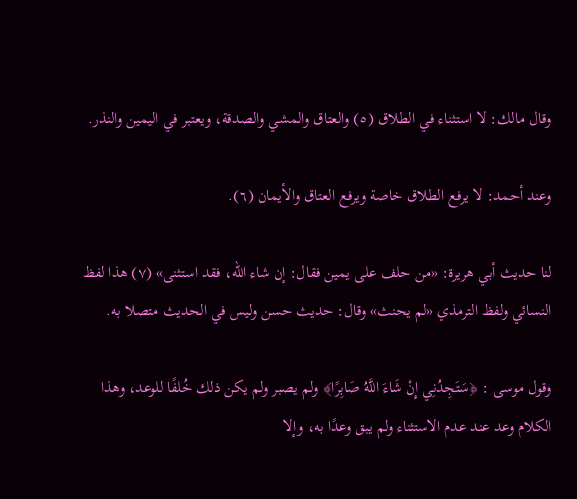وقال مالك: لا استثناء في الطلاق (٥) والعتاق والمشي والصدقة، ويعتبر في اليمين والنذر.

وعند أحمد: لا يرفع الطلاق خاصة ويرفع العتاق والأيمان (٦).

لنا حديث أبي هريرة: «من حلف على يمين فقال: إن شاء الله، فقد استثنى» (٧) هذا لفظ النسائي ولفظ الترمذي «لم يحنث» وقال: حديث حسن وليس في الحديث متصلا به.

وقول موسى : ﴿سَتَجِدُنِي إِنْ شَاءَ اللَّهُ صَابِرًا﴾ ولم يصبر ولم يكن ذلك خُلفًا للوعد، وهذا الكلام وعد عند عدم الاستثناء ولم يبق وعدًا به، وإلا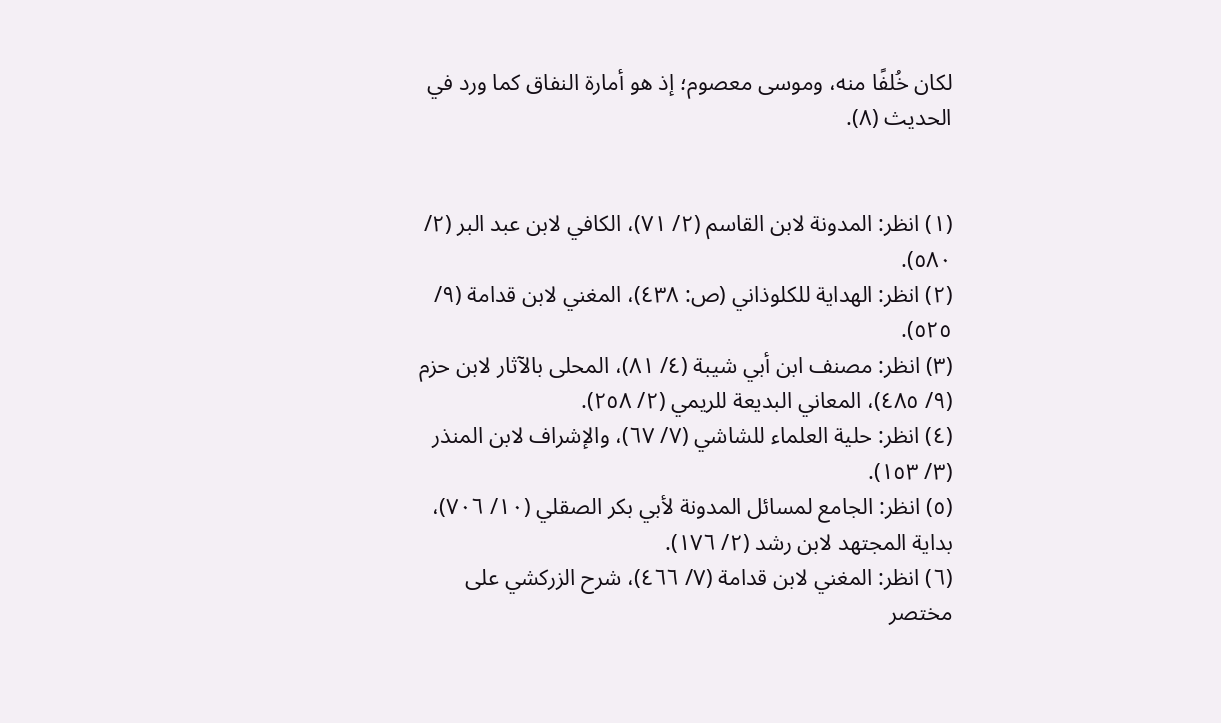لكان خُلفًا منه، وموسى معصوم؛ إذ هو أمارة النفاق كما ورد في الحديث (٨).


(١) انظر: المدونة لابن القاسم (٢/ ٧١)، الكافي لابن عبد البر (٢/ ٥٨٠).
(٢) انظر: الهداية للكلوذاني (ص: ٤٣٨)، المغني لابن قدامة (٩/ ٥٢٥).
(٣) انظر: مصنف ابن أبي شيبة (٤/ ٨١)، المحلى بالآثار لابن حزم (٩/ ٤٨٥)، المعاني البديعة للريمي (٢/ ٢٥٨).
(٤) انظر: حلية العلماء للشاشي (٧/ ٦٧)، والإشراف لابن المنذر (٣/ ١٥٣).
(٥) انظر: الجامع لمسائل المدونة لأبي بكر الصقلي (١٠/ ٧٠٦)، بداية المجتهد لابن رشد (٢/ ١٧٦).
(٦) انظر: المغني لابن قدامة (٧/ ٤٦٦)، شرح الزركشي على مختصر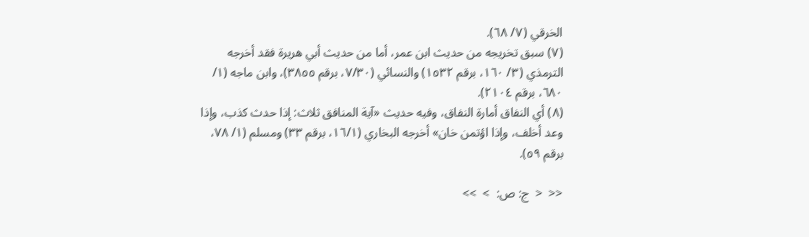الخرقي (٧/ ٦٨).
(٧) سبق تخريجه من حديث ابن عمر، أما من حديث أبي هريرة فقد أخرجه الترمذي (٣/ ١٦٠، برقم ١٥٣٢) والنسائي (٧/٣٠، برقم ٣٨٥٥)، وابن ماجه (١/ ٦٨٠، برقم ٢١٠٤).
(٨) أي النفاق أمارة النفاق، وفيه حديث «آية المنافق ثلاث: إذا حدث كذب، وإذا وعد أخلف، وإذا اؤتمن خان» أخرجه البخاري (١٦/١، برقم ٣٣) ومسلم (١/ ٧٨، برقم ٥٩).

<<  <  ج: ص:  >  >>